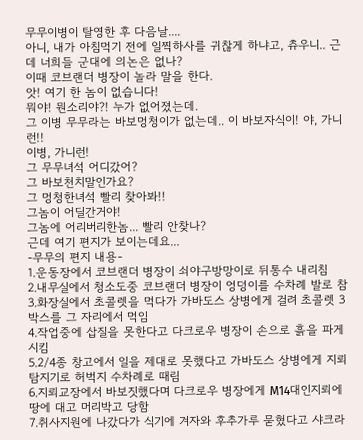무무이병이 탈영한 후 다음날....
아니, 내가 아침먹기 전에 일찍하사를 귀찮게 하냐고, 츄우니.. 근데 너희들 군대에 의논은 없나?
이때 코브랜더 병장이 놀라 말을 한다.
앗! 여기 한 놈이 없습니다!
뭐야! 뭔소리야?! 누가 없어졌는데.
그 이병 무무라는 바보멍청이가 없는데.. 이 바보자식이! 야, 가니런!!
이병, 가니런!
그 무무녀석 어디갔어?
그 바보천치말인가요?
그 멍청한녀석 빨리 찾아봐!!
그놈이 어딜간거야!
그놈에 어리버리한놈... 빨리 안찾나?
근데 여기 편지가 보이는데요...
-무무의 편지 내용-
1.운동장에서 코브랜더 병장이 쇠야구방망이로 뒤통수 내리침
2.내무실에서 청소도중 코브랜더 병장이 엉덩이를 수차례 발로 참
3.화장실에서 초콜렛을 먹다가 가바도스 상병에게 걸려 초콜렛 3박스를 그 자리에서 먹임
4.작업중에 삽질을 못한다고 다크로우 병장이 손으로 흙을 파게 시킴
5.2/4종 창고에서 일을 제대로 못했다고 가바도스 상병에게 지뢰탐지기로 허벅지 수차례로 때림
6.지뢰교장에서 바보짓했다며 다크로우 병장에게 M14대인지뢰에 땅에 대고 머리박고 당함
7.취사지원에 나갔다가 식기에 겨자와 후추가루 묻혔다고 샤크라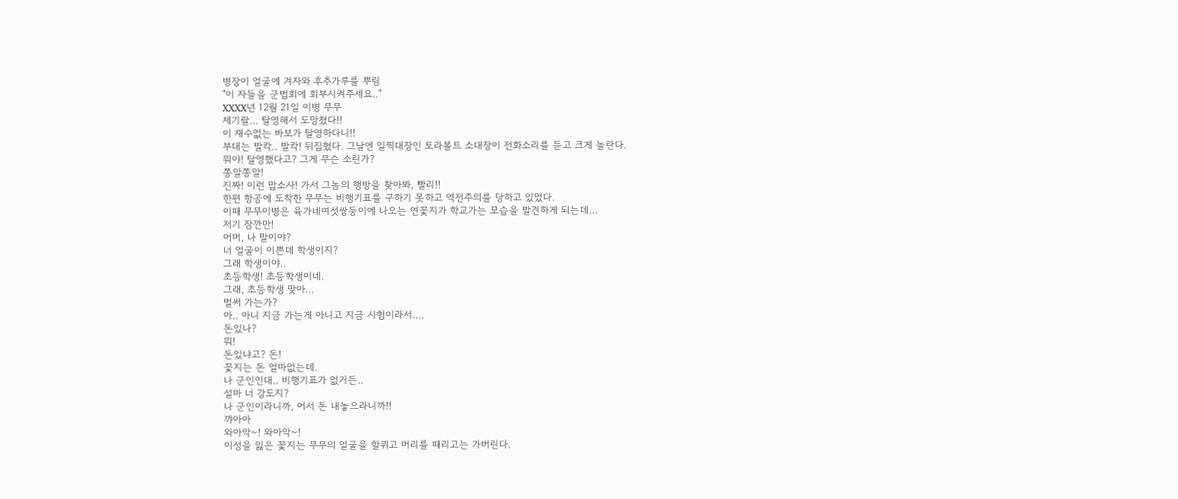병장이 얼굴에 겨자와 후추가루를 뿌림
"이 자들을 군법회에 회부시켜주세요.."
XXXX년 12월 21일 이병 무무
제기랄... 탈영해서 도망쳤다!!
이 재수없는 바보가 탈영하다니!!
부대는 발칵.. 발칵! 뒤집혔다. 그날엔 일찍대장인 토라볼트 소대장이 전화소리를 듣고 크게 놀란다.
뭐야! 탈영했다고? 그게 무슨 소린가?
쫑알쫑알!
진짜! 이런 맙소사! 가서 그놈의 행방을 찾아봐, 빨리!!
한편 항공에 도착한 무무는 비행기표를 구하기 못하고 역전주의를 당하고 있었다.
이때 무무이병은 육가네여섯쌍둥이에 나오는 연꽃지가 학교가는 모습을 발견하게 되는데...
저기 잠깐만!
어머, 나 말이야?
너 얼굴이 이쁜데 학생이지?
그래 학생이야..
초등학생! 초등학생이네.
그래, 초등학생 맞아...
벌써 가는가?
아.. 아니 지금 가는게 아니고 지금 시험이라서....
돈있나?
뭐!
돈있냐고? 돈!
꽃지는 돈 얼마없는데.
나 군인인대.. 비행기표가 없거든..
설마 너 강도지?
나 군인이라니까, 어서 돈 내놓으라니까!!
꺄아아
와아악~! 와아악~!
이성을 잃은 꽃지는 무무의 얼굴을 할퀴고 머리를 때리고는 가버린다.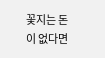꽃지는 돈이 없다면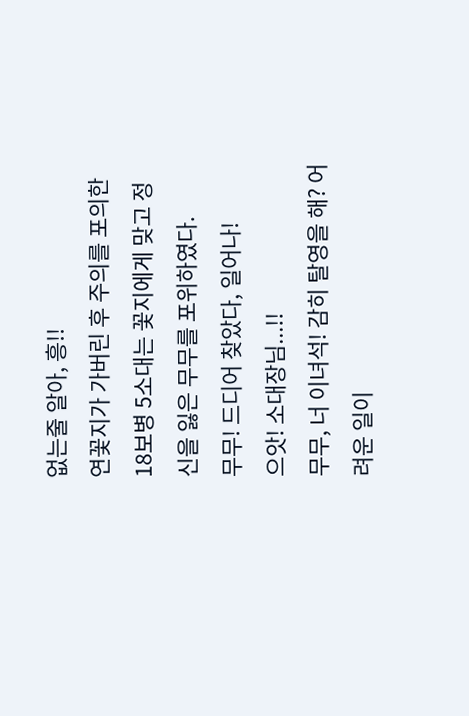없는줄 알아, 흥!!
연꽃지가 가버린 후 주의를 포의한 18보병 5소대는 꽃지에게 맞고 정신을 잃은 무무를 포위하였다.
무무! 드디어 찾았다, 일어나!
으앗! 소대장님...!!
무무, 너 이녀석! 감히 탈영을 해? 어려운 일이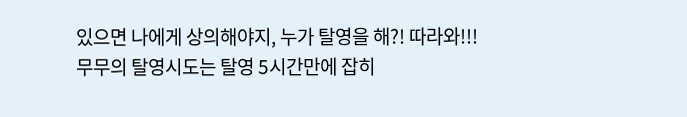있으면 나에게 상의해야지, 누가 탈영을 해?! 따라와!!!
무무의 탈영시도는 탈영 5시간만에 잡히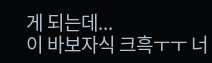게 되는데...
이 바보자식 크흑ㅜㅜ 너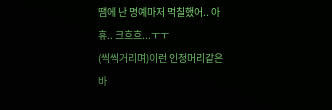땜에 난 명예마저 먹칠했어.. 아휴.. 크흐흐...ㅜㅜ
(씩씩거리며)이런 인정머리같은 바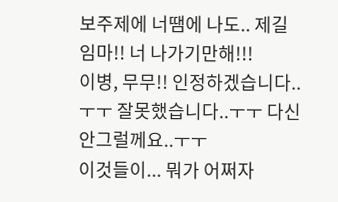보주제에 너땜에 나도.. 제길 임마!! 너 나가기만해!!!
이병, 무무!! 인정하겠습니다..ㅜㅜ 잘못했습니다..ㅜㅜ 다신 안그럴께요..ㅜㅜ
이것들이... 뭐가 어쩌자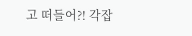고 떠들어?! 각잡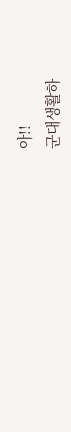아!!
군대생활하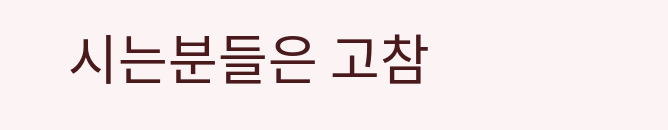시는분들은 고참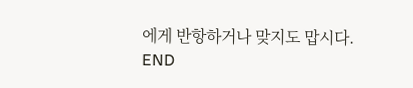에게 반항하거나 맞지도 맙시다.
END